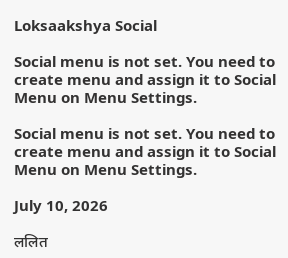Loksaakshya Social

Social menu is not set. You need to create menu and assign it to Social Menu on Menu Settings.

Social menu is not set. You need to create menu and assign it to Social Menu on Menu Settings.

July 10, 2026

ललित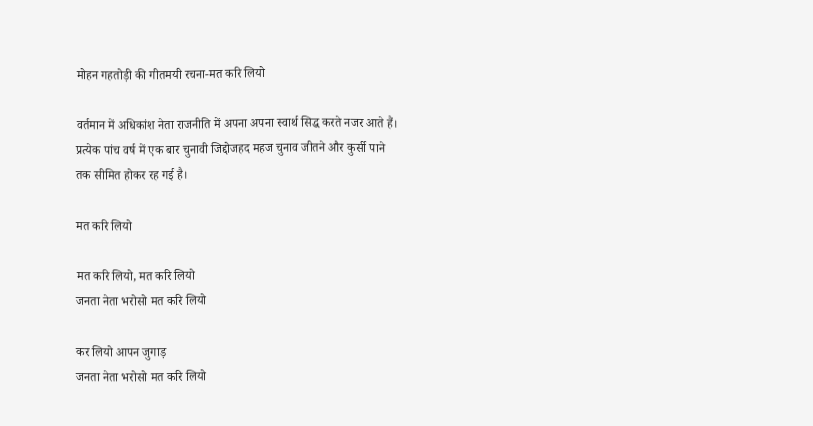मोहन गहतोड़ी की गीतमयी रचना-मत करि लियो

वर्तमान में अधिकांश नेता राजनीति में अपना अपना स्वार्थ सिद्ध करते नजर आते हैं। प्रत्येक पांच वर्ष में एक बार चुनावी जिद्दोजहद महज चुनाव जीतने और कुर्सी पाने तक सीमित होकर रह गई है।

मत करि लियो

मत करि लियो, मत करि लियो
जनता नेता भरोसो मत करि लियो

कर लियो आपन जुगाड़
जनता नेता भरोसो मत करि लियो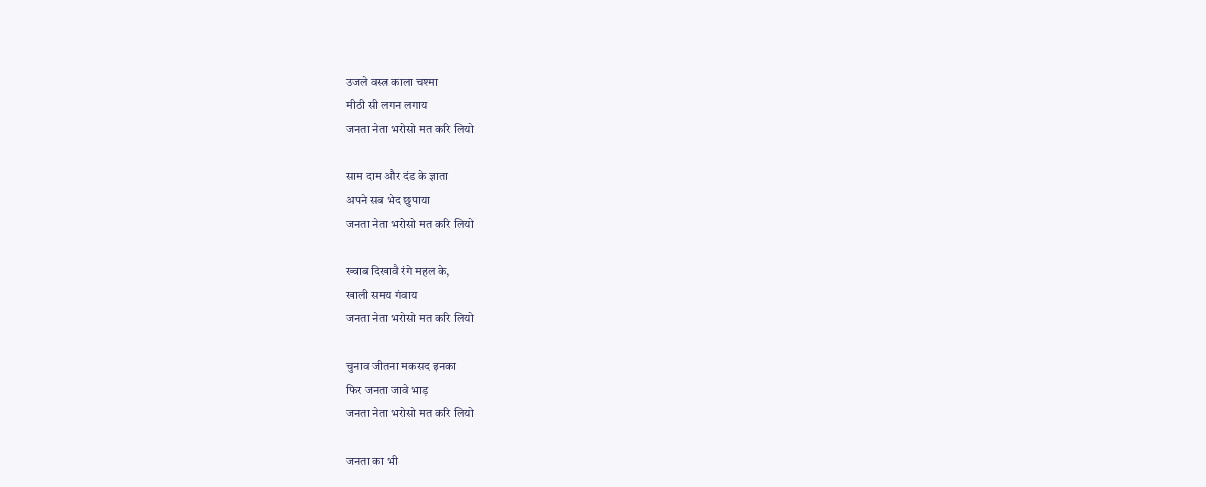उजले वस्त्र काला चश्मा
मीठी सी लगन लगाय
जनता नेता भरोसो मत करि लियो

साम दाम और दंड के ज्ञाता
अपने सब भेद छुपाया
जनता नेता भरोसो मत करि लियो

ख्वाब दिखावै रंगे महल के,
खाली समय गंवाय
जनता नेता भरोसो मत करि लियो

चुनाव जीतना मकसद इनका
फिर जनता जावे भाड़
जनता नेता भरोसो मत करि लियो

जनता का भी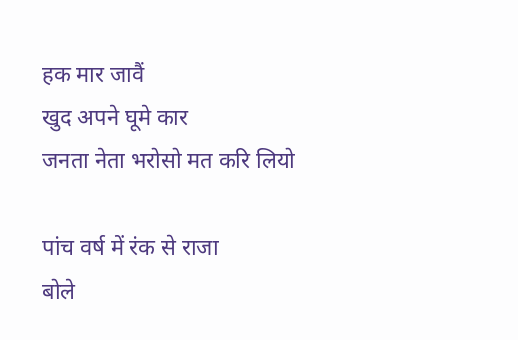हक मार जावैं
खुद अपने घूमे कार
जनता नेता भरोसो मत करि लियो

पांच वर्ष में रंक से राजा
बोले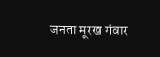जनता मूरख गंवार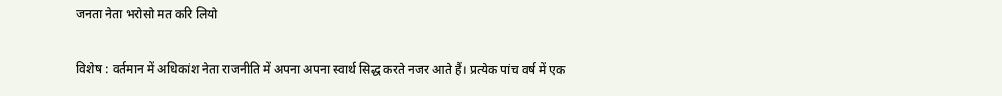जनता नेता भरोसो मत करि लियो

विशेष : वर्तमान में अधिकांश नेता राजनीति में अपना अपना स्वार्थ सिद्ध करते नजर आते हैं। प्रत्येक पांच वर्ष में एक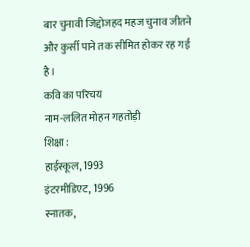बार चुनावी जिद्दोजहद महज चुनाव जीतने और कुर्सी पाने तक सीमित होकर रह गई है।
कवि का परिचय
नाम-ललित मोहन गहतोड़ी
शिक्षा :
हाईस्कूल, 1993
इंटरमीडिएट, 1996
स्नातक,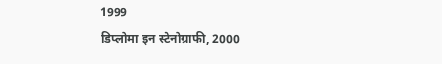1999
डिप्लोमा इन स्टेनोग्राफी, 2000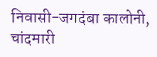निवासी-जगदंबा कालोनी, चांदमारी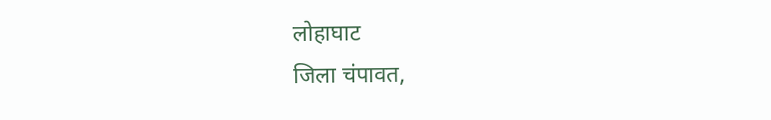लोहाघाट
जिला चंपावत,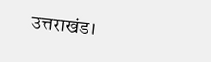उत्तराखंड।